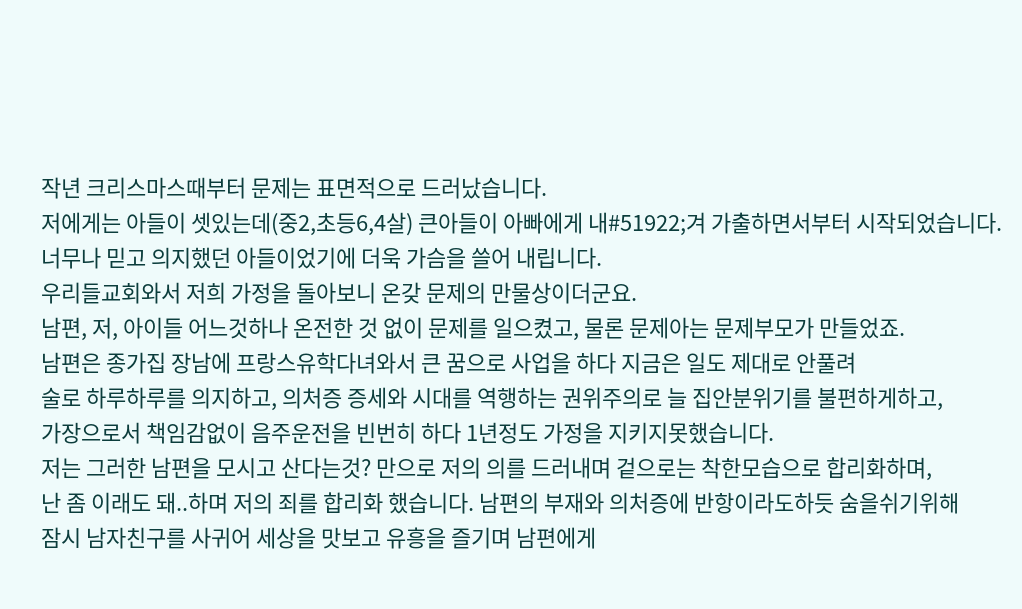작년 크리스마스때부터 문제는 표면적으로 드러났습니다.
저에게는 아들이 셋있는데(중2,초등6,4살) 큰아들이 아빠에게 내#51922;겨 가출하면서부터 시작되었습니다.
너무나 믿고 의지했던 아들이었기에 더욱 가슴을 쓸어 내립니다.
우리들교회와서 저희 가정을 돌아보니 온갖 문제의 만물상이더군요.
남편, 저, 아이들 어느것하나 온전한 것 없이 문제를 일으켰고, 물론 문제아는 문제부모가 만들었죠.
남편은 종가집 장남에 프랑스유학다녀와서 큰 꿈으로 사업을 하다 지금은 일도 제대로 안풀려
술로 하루하루를 의지하고, 의처증 증세와 시대를 역행하는 권위주의로 늘 집안분위기를 불편하게하고,
가장으로서 책임감없이 음주운전을 빈번히 하다 1년정도 가정을 지키지못했습니다.
저는 그러한 남편을 모시고 산다는것? 만으로 저의 의를 드러내며 겉으로는 착한모습으로 합리화하며,
난 좀 이래도 돼..하며 저의 죄를 합리화 했습니다. 남편의 부재와 의처증에 반항이라도하듯 숨을쉬기위해
잠시 남자친구를 사귀어 세상을 맛보고 유흥을 즐기며 남편에게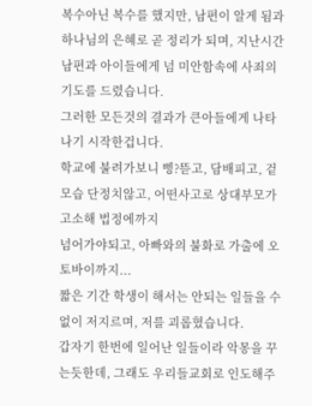복수아닌 복수를 했지만, 남편이 알게 됨과
하나님의 은혜로 곧 정리가 되며, 지난시간 남편과 아이들에게 넘 미안함속에 사죄의 기도를 드렸습니다.
그러한 모든것의 결과가 큰아들에게 나타나기 시작한겁니다.
학교에 불려가보니 삥?뜯고, 담배피고, 겉모습 단정치않고, 어떤사고로 상대부모가 고소해 법정에까지
넘어가야되고, 아빠와의 불화로 가출에 오토바이까지...
짧은 기간 학생이 해서는 안되는 일들을 수없이 저지르며, 저를 괴롭혔습니다.
갑자기 한번에 일어난 일들이라 악몽을 꾸는듯한데, 그래도 우리들교회로 인도해주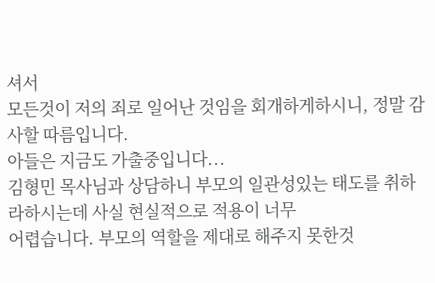셔서
모든것이 저의 죄로 일어난 것임을 회개하게하시니, 정말 감사할 따름입니다.
아들은 지금도 가출중입니다...
김형민 목사님과 상담하니 부모의 일관성있는 태도를 취하라하시는데 사실 현실적으로 적용이 너무
어렵습니다. 부모의 역할을 제대로 해주지 못한것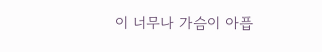이 너무나 가슴이 아픕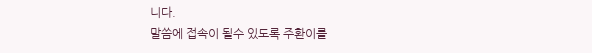니다.
말씀에 접속이 될수 있도록 주환이를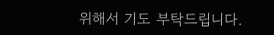위해서 기도 부탁드립니다.